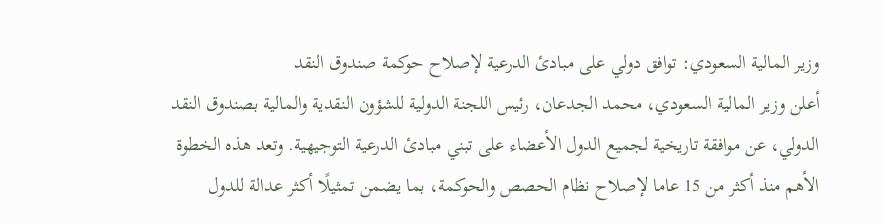وزير المالية السعودي: توافق دولي على مبادئ الدرعية لإصلاح حوكمة صندوق النقد
أعلن وزير المالية السعودي، محمد الجدعان، رئيس اللجنة الدولية للشؤون النقدية والمالية بصندوق النقد الدولي، عن موافقة تاريخية لجميع الدول الأعضاء على تبني مبادئ الدرعية التوجيهية. وتعد هذه الخطوة الأهم منذ أكثر من 15 عاما لإصلاح نظام الحصص والحوكمة، بما يضمن تمثيلًا أكثر عدالة للدول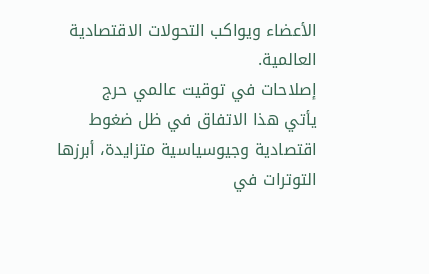الأعضاء ويواكب التحولات الاقتصادية العالمية.
إصلاحات في توقيت عالمي حرج
يأتي هذا الاتفاق في ظل ضغوط اقتصادية وجيوسياسية متزايدة، أبرزها التوترات في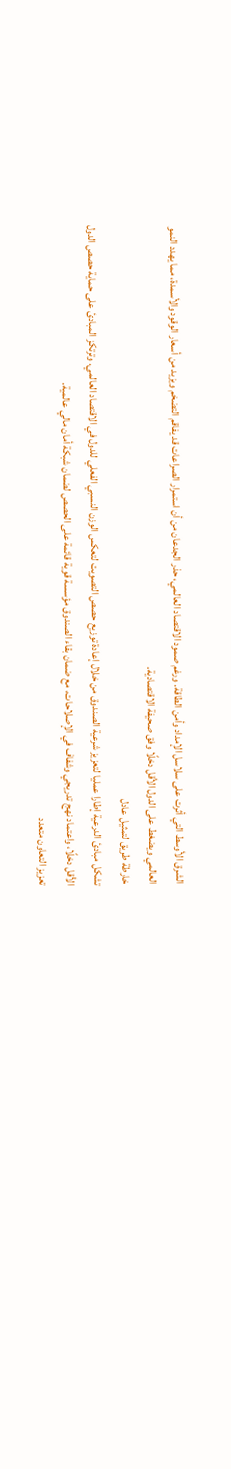الشرق الأوسط التي أثرت على سلاسل الإمداد وأمن الطاقة. ورغم صمود الاقتصاد العالمي، حذر الجدعان من أن استمرار الصراعات قد يفاقم التضخم ويزيد من أسعار الوقود والأسمدة، مما يهدد النمو العالمي ويضغط على الدول الأقل دخلًا وفق صحيفة الاقتصادية.
خارطة طريق لتمثيل عادل
تشكل مبادئ الدرعية إطارا عمليا لتعزيز شرعية الصندوق من خلال إعادة توزيع حصص التصويت لتعكس الوزن النسبي الفعلي للدول في الاقتصاد العالمي. وترتكز المبادئ على حماية حصص الدول الأقل دخلًا، واعتماد نهج تدريجي وشفاف في الإصلاحات، مع ضمان بقاء الصندوق مؤسسة قوية قائمة على الحصص لضمان شبكة أمان مالي عالمية.
تعزيز التعاون متعدد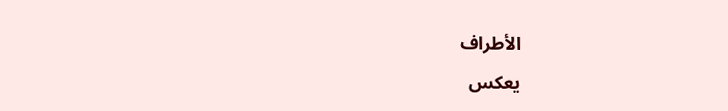الأطراف
يعكس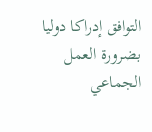التوافق إدراكا دوليا بضرورة العمل الجماعي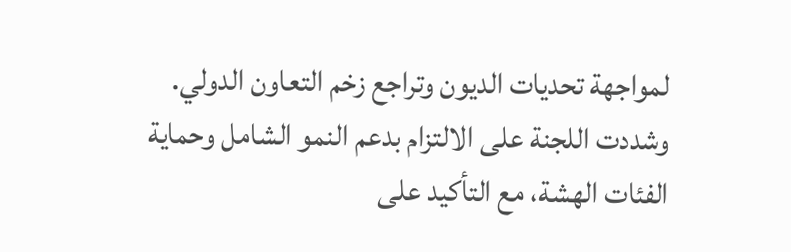لمواجهة تحديات الديون وتراجع زخم التعاون الدولي. وشددت اللجنة على الالتزام بدعم النمو الشامل وحماية الفئات الهشة، مع التأكيد على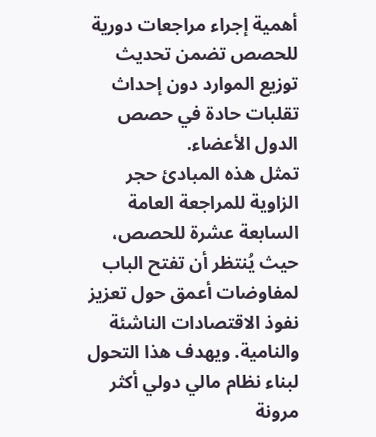أهمية إجراء مراجعات دورية للحصص تضمن تحديث توزيع الموارد دون إحداث تقلبات حادة في حصص الدول الأعضاء.
تمثل هذه المبادئ حجر الزاوية للمراجعة العامة السابعة عشرة للحصص، حيث يُنتظر أن تفتح الباب لمفاوضات أعمق حول تعزيز نفوذ الاقتصادات الناشئة والنامية. ويهدف هذا التحول لبناء نظام مالي دولي أكثر مرونة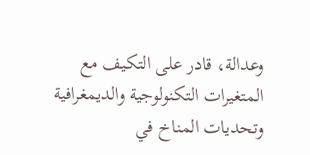وعدالة، قادر على التكيف مع المتغيرات التكنولوجية والديمغرافية وتحديات المناخ في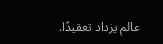عالم يزداد تعقيدًا.